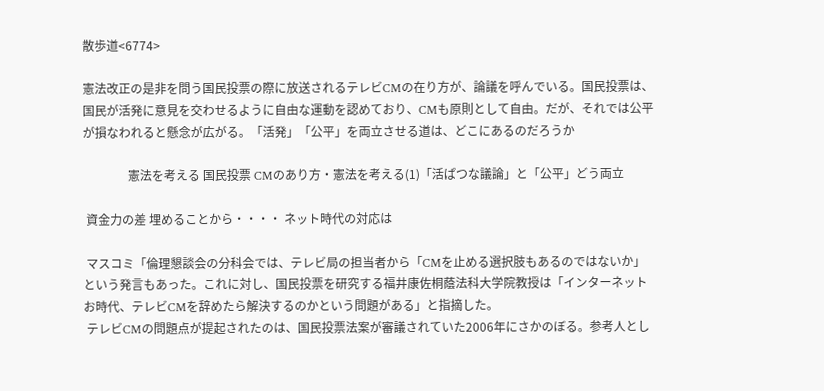散歩道<6774>

憲法改正の是非を問う国民投票の際に放送されるテレビCMの在り方が、論議を呼んでいる。国民投票は、国民が活発に意見を交わせるように自由な運動を認めており、CMも原則として自由。だが、それでは公平が損なわれると懸念が広がる。「活発」「公平」を両立させる道は、どこにあるのだろうか

               憲法を考える 国民投票 CMのあり方・憲法を考える(1)「活ぱつな議論」と「公平」どう両立

 資金力の差 埋めることから・・・・ ネット時代の対応は

 マスコミ「倫理懇談会の分科会では、テレビ局の担当者から「CMを止める選択肢もあるのではないか」という発言もあった。これに対し、国民投票を研究する福井康佐桐蔭法科大学院教授は「インターネットお時代、テレビCMを辞めたら解決するのかという問題がある」と指摘した。
 テレビCMの問題点が提起されたのは、国民投票法案が審議されていた2006年にさかのぼる。参考人とし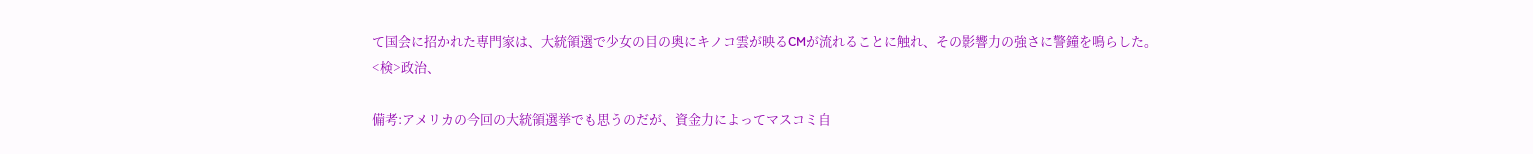て国会に招かれた専門家は、大統領選で少女の目の奥にキノコ雲が映るCMが流れることに触れ、その影響力の強さに警鐘を鳴らした。
<検>政治、

備考:アメリカの今回の大統領選挙でも思うのだが、資金力によってマスコミ自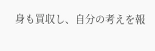身も買収し、自分の考えを報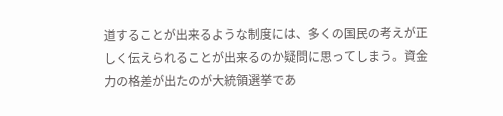道することが出来るような制度には、多くの国民の考えが正しく伝えられることが出来るのか疑問に思ってしまう。資金力の格差が出たのが大統領選挙であ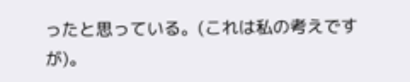ったと思っている。(これは私の考えですが)。